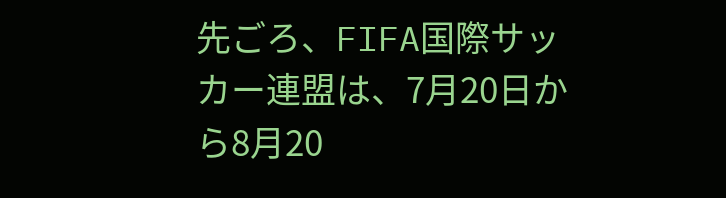先ごろ、FIFA国際サッカー連盟は、7月20日から8月20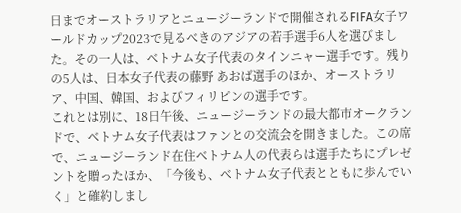日までオーストラリアとニュージーランドで開催されるFIFA女子ワールドカップ2023で見るべきのアジアの若手選手6人を選びました。その一人は、ベトナム女子代表のタインニャー選手です。残りの5人は、日本女子代表の藤野 あおば選手のほか、オーストラリア、中国、韓国、およびフィリピンの選手です。
これとは別に、18日午後、ニュージーランドの最大都市オークランドで、ベトナム女子代表はファンとの交流会を開きました。この席で、ニュージーランド在住ベトナム人の代表らは選手たちにプレゼントを贈ったほか、「今後も、ベトナム女子代表とともに歩んでいく」と確約しまし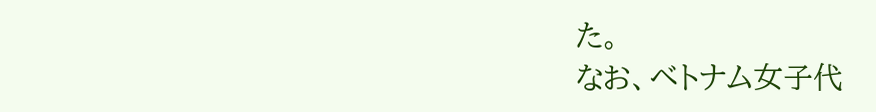た。
なお、ベトナム女子代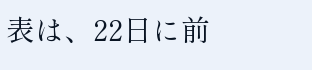表は、22日に前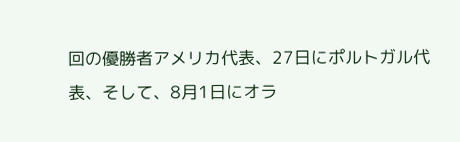回の優勝者アメリカ代表、27日にポルトガル代表、そして、8月1日にオラ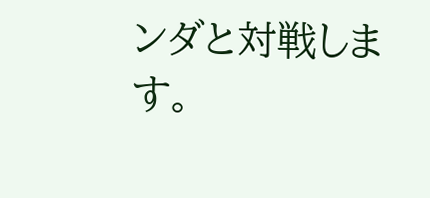ンダと対戦します。